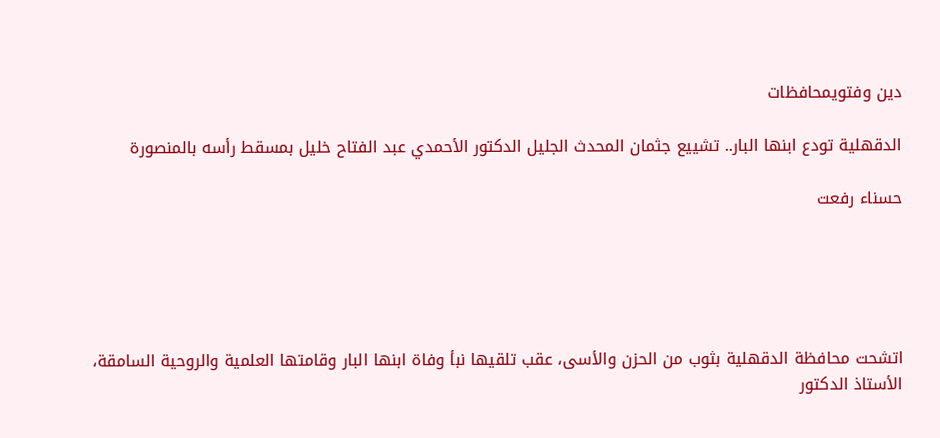دين وفتويمحافظات

الدقهلية تودع ابنها البار.. تشييع جثمان المحدث الجليل الدكتور الأحمدي عبد الفتاح خليل بمسقط رأسه بالمنصورة

حسناء رفعت





اتشحت محافظة الدقهلية بثوب من الحزن والأسى، عقب تلقيها نبأ وفاة ابنها البار وقامتها العلمية والروحية السامقة، الأستاذ الدكتور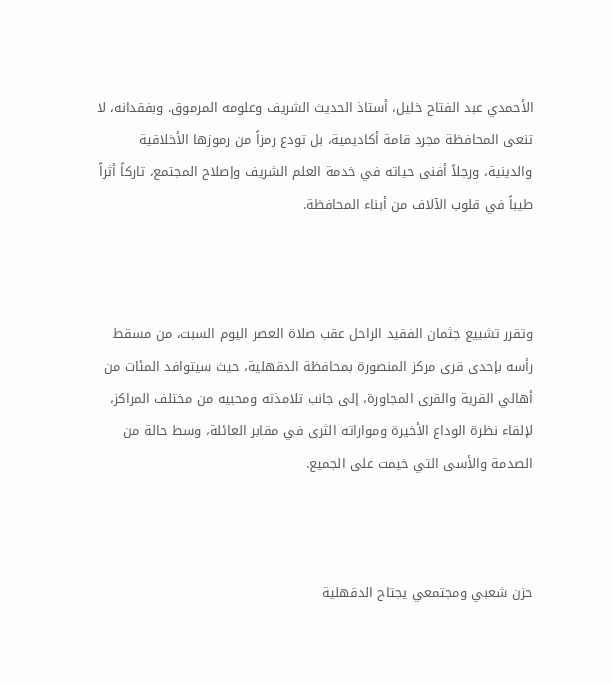الأحمدي عبد الفتاح خليل، أستاذ الحديث الشريف وعلومه المرموق. وبفقدانه، لا تنعى المحافظة مجرد قامة أكاديمية، بل تودع رمزاً من رموزها الأخلاقية والدينية، ورجلاً أفنى حياته في خدمة العلم الشريف وإصلاح المجتمع، تاركاً أثراً طيباً في قلوب الآلاف من أبناء المحافظة.



وتقرر تشييع جثمان الفقيد الراحل عقب صلاة العصر اليوم السبت، من مسقط رأسه بإحدى قرى مركز المنصورة بمحافظة الدقهلية، حيث سيتوافد المئات من أهالي القرية والقرى المجاورة، إلى جانب تلامذته ومحبيه من مختلف المراكز، لإلقاء نظرة الوداع الأخيرة ومواراته الثرى في مقابر العائلة، وسط حالة من الصدمة والأسى التي خيمت على الجميع.



حزن شعبي ومجتمعي يجتاح الدقهلية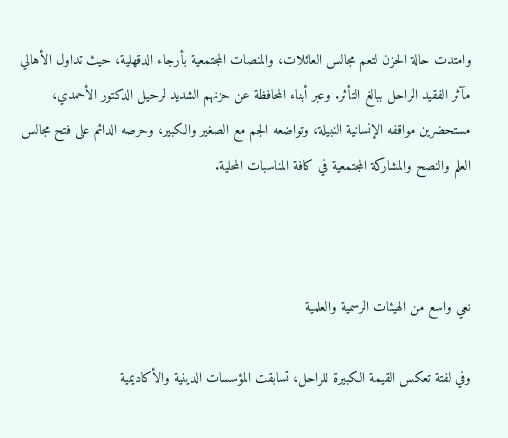وامتدت حالة الحزن لتعم مجالس العائلات، والمنصات المجتمعية بأرجاء الدقهلية، حيث تداول الأهالي مآثر الفقيد الراحل ببالغ التأثر. وعبر أبناء المحافظة عن حزنهم الشديد لرحيل الدكتور الأحمدي، مستحضرين مواقفه الإنسانية النبيلة، وتواضعه الجم مع الصغير والكبير، وحرصه الدائم على فتح مجالس العلم والنصح والمشاركة المجتمعية في كافة المناسبات المحلية.



نعي واسع من الهيئات الرسمية والعلمية

وفي لفتة تعكس القيمة الكبيرة للراحل، تسابقت المؤسسات الدينية والأكاديمية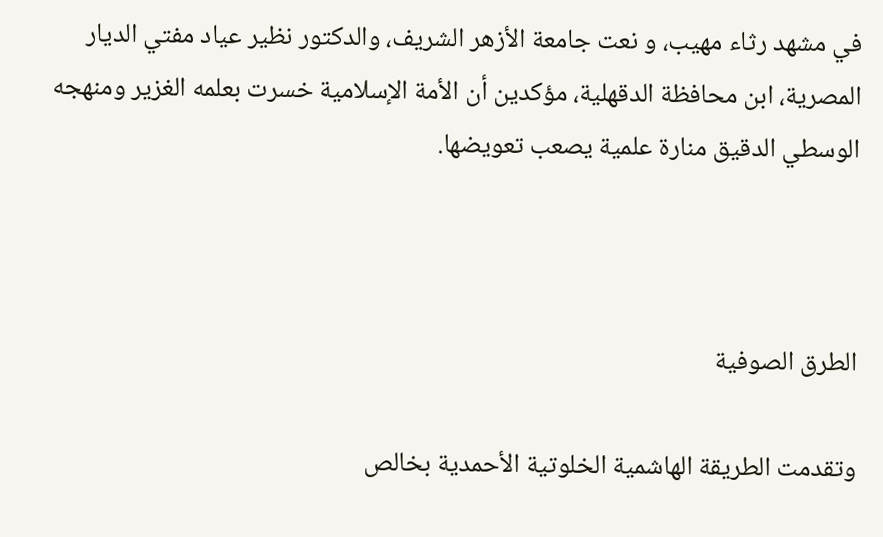في مشهد رثاء مهيب، و نعت جامعة الأزهر الشريف، والدكتور نظير عياد مفتي الديار المصرية، ابن محافظة الدقهلية، مؤكدين أن الأمة الإسلامية خسرت بعلمه الغزير ومنهجه الوسطي الدقيق منارة علمية يصعب تعويضها.



الطرق الصوفية

وتقدمت الطريقة الهاشمية الخلوتية الأحمدية بخالص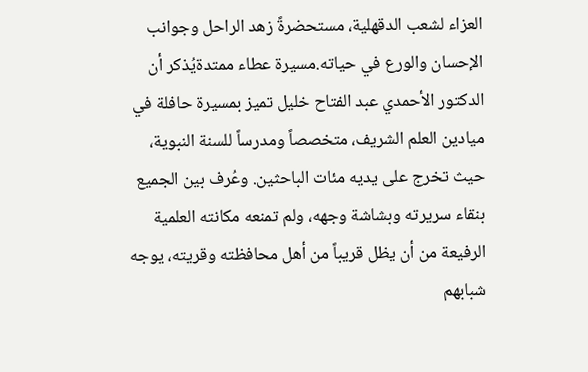العزاء لشعب الدقهلية، مستحضرةً زهد الراحل وجوانب الإحسان والورع في حياته.مسيرة عطاء ممتدةيُذكر أن الدكتور الأحمدي عبد الفتاح خليل تميز بمسيرة حافلة في ميادين العلم الشريف، متخصصاً ومدرساً للسنة النبوية، حيث تخرج على يديه مئات الباحثين. وعُرف بين الجميع بنقاء سريرته وبشاشة وجهه، ولم تمنعه مكانته العلمية الرفيعة من أن يظل قريباً من أهل محافظته وقريته، يوجه شبابهم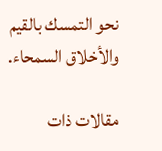نحو التمسك بالقيم والأخلاق السمحاء.

مقالات ذات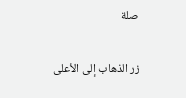صلة

زر الذهاب إلى الأعلى